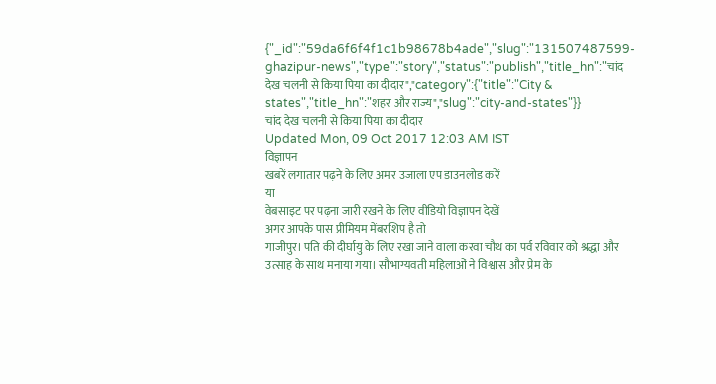{"_id":"59da6f6f4f1c1b98678b4ade","slug":"131507487599-ghazipur-news","type":"story","status":"publish","title_hn":"चांद देख चलनी से किया पिया का दीदार","category":{"title":"City & states","title_hn":"शहर और राज्य","slug":"city-and-states"}}
चांद देख चलनी से किया पिया का दीदार
Updated Mon, 09 Oct 2017 12:03 AM IST
विज्ञापन
खबरें लगातार पढ़ने के लिए अमर उजाला एप डाउनलोड करें
या
वेबसाइट पर पढ़ना जारी रखने के लिए वीडियो विज्ञापन देखें
अगर आपके पास प्रीमियम मेंबरशिप है तो
गाजीपुर। पति की दीर्घायु के लिए रखा जाने वाला करवा चौथ का पर्व रविवार को श्रद्धा और उत्साह के साथ मनाया गया। सौभाग्यवती महिलाओं ने विश्वास और प्रेम के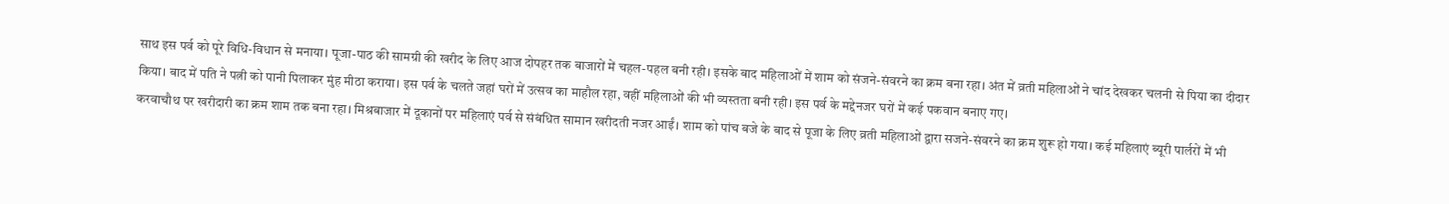साथ इस पर्व को पूरे विधि-विधान से मनाया। पूजा-पाठ की सामग्री की खरीद के लिए आज दोपहर तक बाजारों में चहल-पहल बनी रही। इसके बाद महिलाओं में शाम को संजने-संवरने का क्रम बना रहा। अंत में व्रती महिलाओं ने चांद देखकर चलनी से पिया का दीदार किया। बाद में पति ने पत्नी को पानी पिलाकर मुंह मीठा कराया। इस पर्व के चलते जहां घरों में उत्सव का माहौल रहा, वहीं महिलाओं की भी व्यस्तता बनी रही। इस पर्व के मद्देनजर घरों में कई पकवान बनाए गए।
करवाचौथ पर खरीदारी का क्रम शाम तक बना रहा। मिश्रबाजार में दूकानों पर महिलाएं पर्व से संबंधित सामान खरीदती नजर आईं। शाम को पांच बजे के बाद से पूजा के लिए व्रती महिलाओं द्वारा सजने-संवरने का क्रम शुरू हो गया। कई महिलाएं ब्यूरी पार्लरों में भी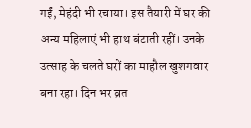गईं, मेहंदी भी रचाया। इस तैयारी में घर की अन्य महिलाएं भी हाथ बंटाती रहीं। उनके उत्साह के चलते घरों का माहौल खुशगवार बना रहा। दिन भर व्रत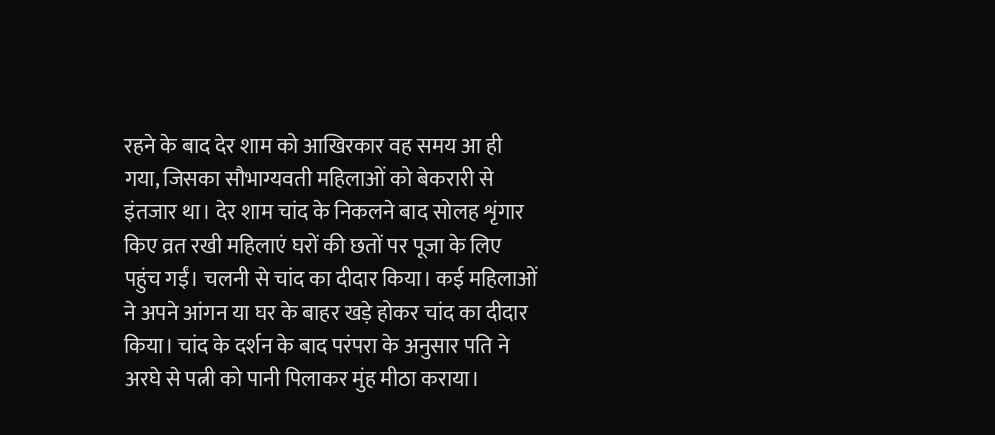रहने के बाद देर शाम को आखिरकार वह समय आ ही गया, जिसका सौभाग्यवती महिलाओं को बेकरारी से इंतजार था। देर शाम चांद के निकलने बाद सोलह शृंगार किए व्रत रखी महिलाएं घरों की छतों पर पूजा के लिए पहुंच गईं। चलनी से चांद का दीदार किया। कई महिलाओं ने अपने आंगन या घर के बाहर खड़े होकर चांद का दीदार किया। चांद के दर्शन के बाद परंपरा के अनुसार पति ने अरघे से पत्नी को पानी पिलाकर मुंह मीठा कराया।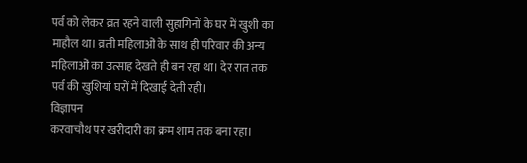पर्व को लेकर व्रत रहने वाली सुहागिनों के घर में खुशी का माहौल था। व्रती महिलाओं के साथ ही परिवार की अन्य महिलाओं का उत्साह देखते ही बन रहा था। देर रात तक पर्व की खुशियां घरों में दिखाई देती रही।
विज्ञापन
करवाचौथ पर खरीदारी का क्रम शाम तक बना रहा।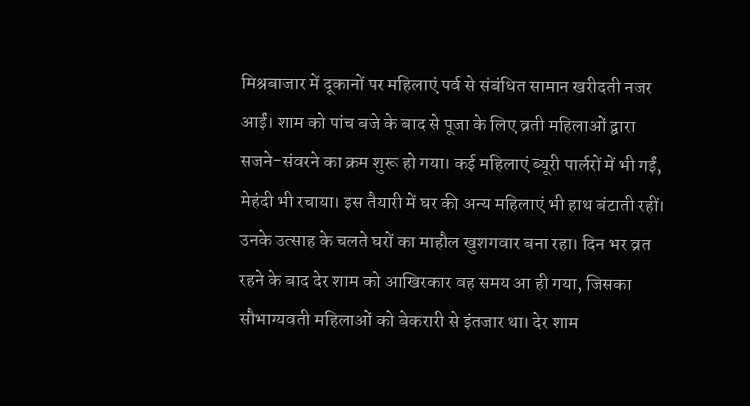मिश्रबाजार में दूकानों पर महिलाएं पर्व से संबंधित सामान खरीदती नजर आईं। शाम को पांच बजे के बाद से पूजा के लिए व्रती महिलाओं द्वारा सजने-संवरने का क्रम शुरू हो गया। कई महिलाएं ब्यूरी पार्लरों में भी गईं, मेहंदी भी रचाया। इस तैयारी में घर की अन्य महिलाएं भी हाथ बंटाती रहीं। उनके उत्साह के चलते घरों का माहौल खुशगवार बना रहा। दिन भर व्रत रहने के बाद देर शाम को आखिरकार वह समय आ ही गया, जिसका सौभाग्यवती महिलाओं को बेकरारी से इंतजार था। देर शाम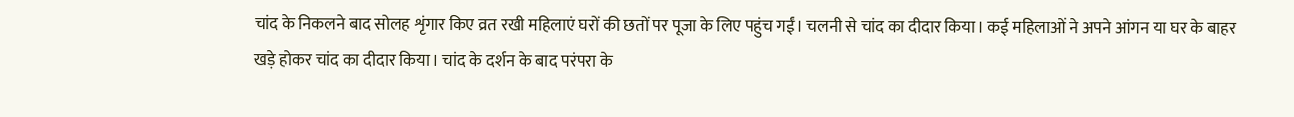चांद के निकलने बाद सोलह शृंगार किए व्रत रखी महिलाएं घरों की छतों पर पूजा के लिए पहुंच गईं। चलनी से चांद का दीदार किया। कई महिलाओं ने अपने आंगन या घर के बाहर खड़े होकर चांद का दीदार किया। चांद के दर्शन के बाद परंपरा के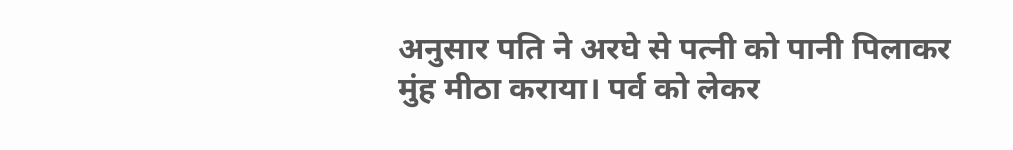अनुसार पति ने अरघे से पत्नी को पानी पिलाकर मुंह मीठा कराया। पर्व को लेकर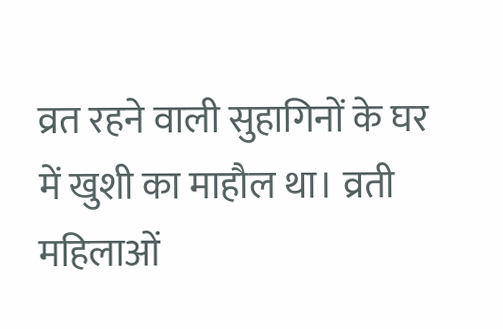व्रत रहने वाली सुहागिनों के घर में खुशी का माहौल था। व्रती महिलाओं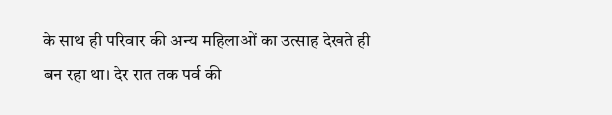के साथ ही परिवार की अन्य महिलाओं का उत्साह देखते ही बन रहा था। देर रात तक पर्व की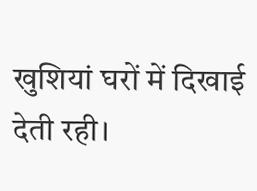खुशियां घरों में दिखाई देती रही।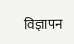विज्ञापन